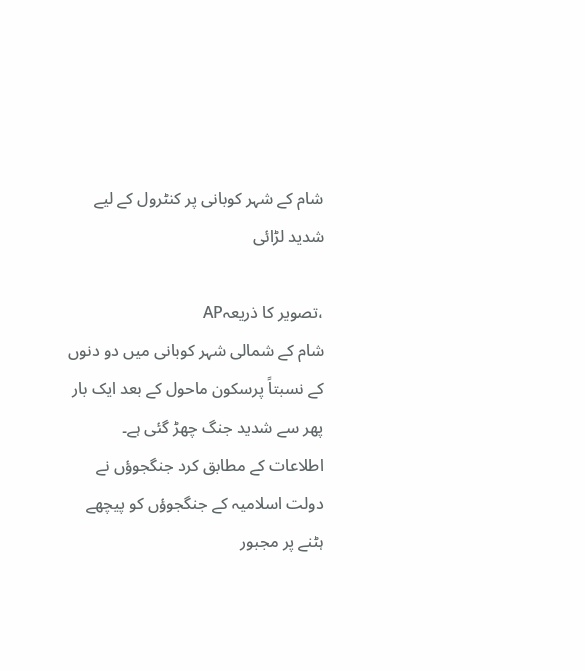شام کے شہر کوبانی پر کنٹرول کے لیے شدید لڑائی

،تصویر کا ذریعہAP
شام کے شمالی شہر کوبانی میں دو دنوں کے نسبتاً پرسکون ماحول کے بعد ایک بار پھر سے شدید جنگ چھڑ گئی ہے۔
اطلاعات کے مطابق کرد جنگجوؤں نے دولت اسلامیہ کے جنگجوؤں کو پیچھے ہٹنے پر مجبور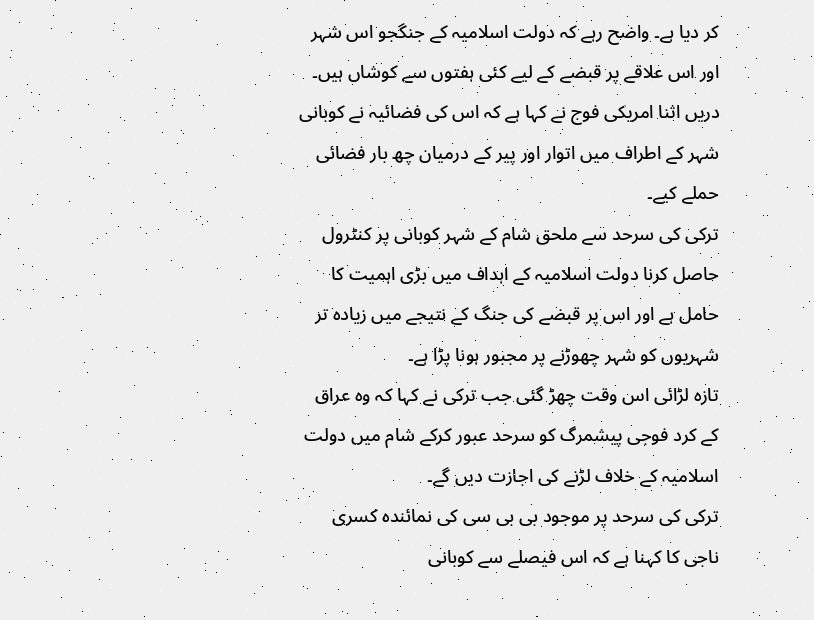کر دیا ہے۔ واضح رہے کہ دولت اسلامیہ کے جنگجو اس شہر اور اس علاقے پر قبضے کے لیے کئی ہفتوں سے کوشاں ہیں۔
دریں اثنا امریکی فوج نے کہا ہے کہ اس کی فضائیہ نے کوبانی شہر کے اطراف میں اتوار اور پیر کے درمیان چھ بار فضائی حملے کیے۔
ترکی کی سرحد سے ملحق شام کے شہر کوبانی پر کنٹرول حاصل کرنا دولت اسلامیہ کے اہداف میں بڑی اہمیت کا حامل ہے اور اس پر قبضے کی جنگ کے نتیجے میں زیادہ تر شہریوں کو شہر چھوڑنے پر مجبور ہونا پڑا ہے۔
تازہ لڑائی اس وقت چھڑ گئی جب ترکی نے کہا کہ وہ عراق کے کرد فوجی پیشمرگ کو سرحد عبور کرکے شام میں دولت اسلامیہ کے خلاف لڑنے کی اجازت دیں گے۔
ترکی کی سرحد پر موجود بی بی سی کی نمائندہ کسری ناجی کا کہنا ہے کہ اس فیصلے سے کوبانی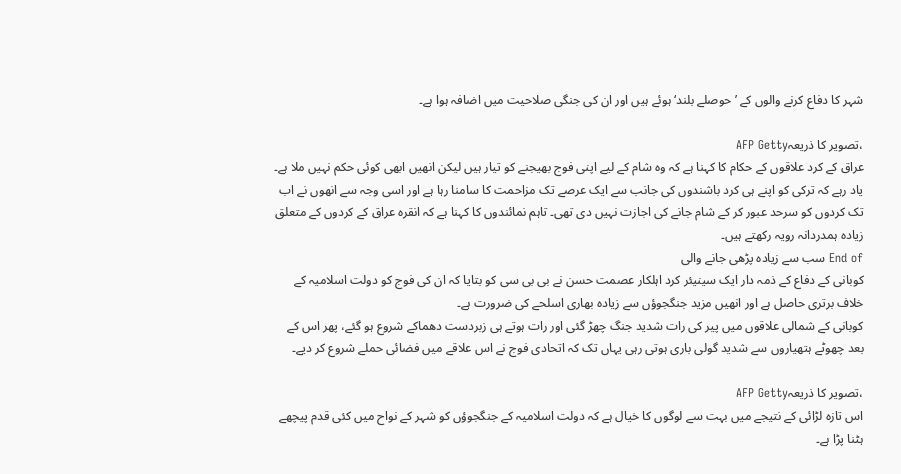شہر کا دفاع کرنے والوں کے ’حوصلے بلند‘ ہوئے ہیں اور ان کی جنگی صلاحیت میں اضافہ ہوا ہے۔

،تصویر کا ذریعہAFP Getty
عراق کے کرد علاقوں کے حکام کا کہنا ہے کہ وہ شام کے لیے اپنی فوج بھیجنے کو تیار ہیں لیکن انھیں ابھی کوئی حکم نہیں ملا ہے۔
یاد رہے کہ ترکی کو اپنے ہی کرد باشندوں کی جانب سے ایک عرصے تک مزاحمت کا سامنا رہا ہے اور اسی وجہ سے انھوں نے اب تک کردوں کو سرحد عبور کر کے شام جانے کی اجازت نہیں دی تھی۔ تاہم نمائندوں کا کہنا ہے کہ انقرہ عراق کے کردوں کے متعلق زیادہ ہمدردانہ رویہ رکھتے ہیں۔
End of سب سے زیادہ پڑھی جانے والی
کوبانی کے دفاع کے ذمہ دار ایک سینیئر کرد اہلکار عصمت حسن نے بی بی سی کو بتایا کہ ان کی فوج کو دولت اسلامیہ کے خلاف برتری حاصل ہے اور انھیں مزید جنگجوؤں سے زیادہ بھاری اسلحے کی ضرورت ہے۔
کوبانی کے شمالی علاقوں میں پیر کی رات شدید جنگ چھڑ گئی اور رات ہوتے ہی زبردست دھماکے شروع ہو گئے، پھر اس کے بعد چھوٹے ہتھیاروں سے شدید گولی باری ہوتی رہی یہاں تک کہ اتحادی فوج نے اس علاقے میں فضائی حملے شروع کر دیے۔

،تصویر کا ذریعہAFP Getty
اس تازہ لڑائی کے نتیجے میں بہت سے لوگوں کا خیال ہے کہ دولت اسلامیہ کے جنگجوؤں کو شہر کے نواح میں کئی قدم پیچھے ہٹنا پڑا ہے۔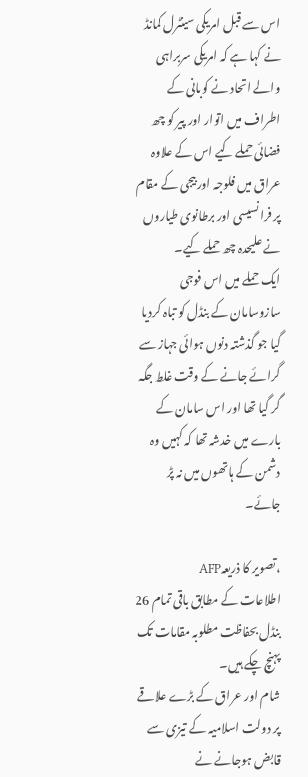اس سے قبل امریکی سینٹرل کمانڈ نے کہا ہے کہ امریکی سربراہی والے اتحاد نے کوبانی کے اطراف میں اتوار اور پیر کو چھ فضائی حملے کیے اس کے علاوہ عراق میں فلوجہ اور بیجی کے مقام پر فرانسیسی اور برطانوی طیاروں نے علیحدہ چھ حملے کیے۔
ایک حملے میں اس فوجی سازوسامان کے بنڈل کو تباہ کردیا گیا جو گذشتہ دنوں ہوائی جہاز سے گرائے جانے کے وقت غلط جگہ گر گیا تھا اور اس سامان کے بارے میں خدشہ تھا کہ کہیں وہ دشمن کے ہاتھوں میں نہ پڑ جائے۔

،تصویر کا ذریعہAFP
اطلاعات کے مطابق باقی تمام 26 بنڈل بحفاظت مطلوبہ مقامات تک پہنچ چکے ہیں۔
شام اور عراق کے بڑے علاقے پر دولت اسلامیہ کے تیزی سے قابض ہوجانے نے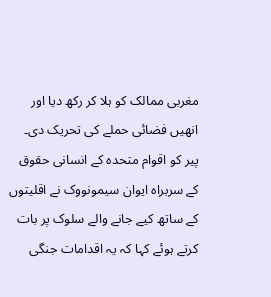مغربی ممالک کو ہلا کر رکھ دیا اور انھیں فضائی حملے کی تحریک دی۔
پیر کو اقوام متحدہ کے انسانی حقوق کے سربراہ ایوان سیمونووک نے اقلیتوں کے ساتھ کیے جانے والے سلوک پر بات کرتے ہوئے کہا کہ یہ اقدامات جنگی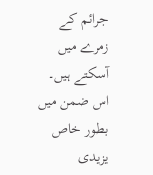جرائم کے زمرے میں آسکتے ہیں۔
اس ضمن میں بطور خاص یزیدی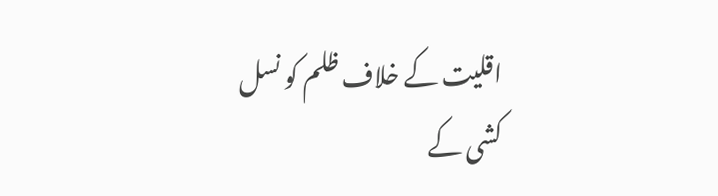اقلیت کے خلاف ظلم کو نسل کشی کے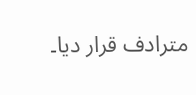مترادف قرار دیا۔